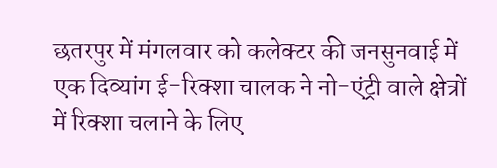छतरपुर में मंगलवार को कलेक्टर की जनसुनवाई में एक दिव्यांग ई-रिक्शा चालक ने नो-एंट्री वाले क्षेत्रों में रिक्शा चलाने के लिए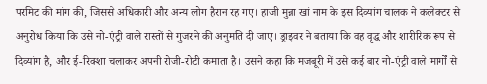परमिट की मांग की, जिससे अधिकारी और अन्य लोग हैरान रह गए। हाजी मुन्ना खां नाम के इस दिव्यांग चालक ने कलेक्टर से अनुरोध किया कि उसे नो-एंट्री वाले रास्तों से गुजरने की अनुमति दी जाए। ड्राइवर ने बताया कि वह वृद्ध और शारीरिक रूप से दिव्यांग है, और ई-रिक्शा चलाकर अपनी रोजी-रोटी कमाता है। उसने कहा कि मजबूरी में उसे कई बार नो-एंट्री वाले मार्गों से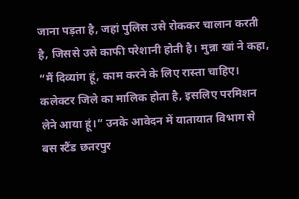जाना पड़ता है, जहां पुलिस उसे रोककर चालान करती है, जिससे उसे काफी परेशानी होती है। मुन्ना खां ने कहा, “मैं दिव्यांग हूं, काम करने के लिए रास्ता चाहिए। कलेक्टर जिले का मालिक होता है, इसलिए परमिशन लेने आया हूं।” उनके आवेदन में यातायात विभाग से बस स्टैंड छतरपुर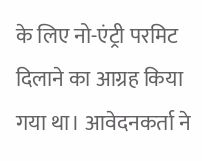के लिए नो-एंट्री परमिट दिलाने का आग्रह किया गया था। आवेदनकर्ता ने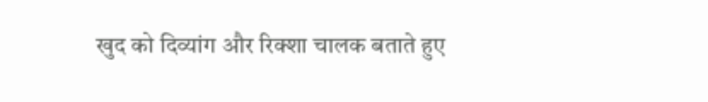खुद को दिव्यांग और रिक्शा चालक बताते हुए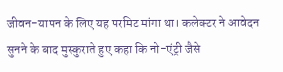जीवन-यापन के लिए यह परमिट मांगा था। कलेक्टर ने आवेदन सुनने के बाद मुस्कुराते हुए कहा कि नो-एंट्री जैसे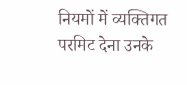नियमों में व्यक्तिगत परमिट देना उनके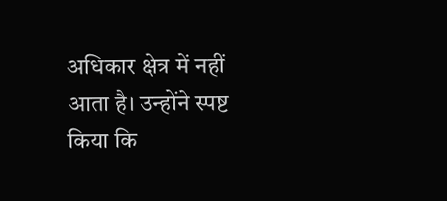अधिकार क्षेत्र में नहीं आता है। उन्होंने स्पष्ट किया कि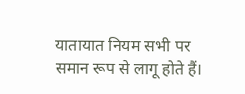यातायात नियम सभी पर समान रूप से लागू होते हैं।